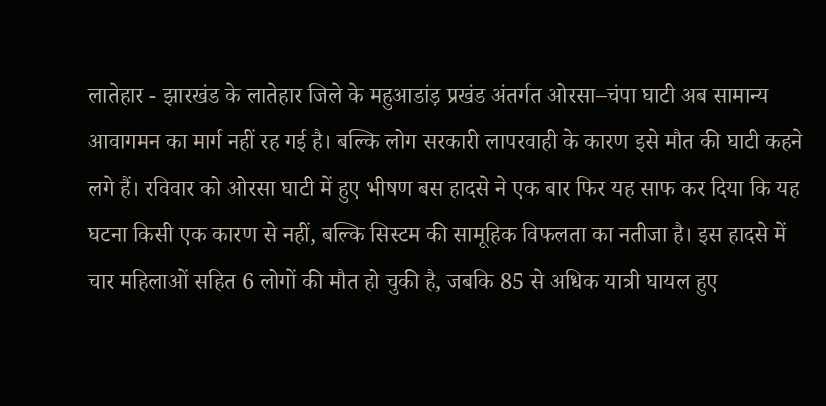लातेहार - झारखंड के लातेहार जिले के महुआडांड़ प्रखंड अंतर्गत ओरसा–चंपा घाटी अब सामान्य आवागमन का मार्ग नहीं रह गई है। बल्कि लोग सरकारी लापरवाही के कारण इसे मौत की घाटी कहने लगे हैं। रविवार को ओरसा घाटी में हुए भीषण बस हादसे ने एक बार फिर यह साफ कर दिया कि यह घटना किसी एक कारण से नहीं, बल्कि सिस्टम की सामूहिक विफलता का नतीजा है। इस हादसे में चार महिलाओं सहित 6 लोगों की मौत हो चुकी है, जबकि 85 से अधिक यात्री घायल हुए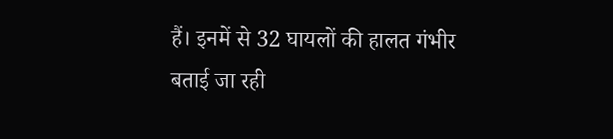हैं। इनमें से 32 घायलों की हालत गंभीर बताई जा रही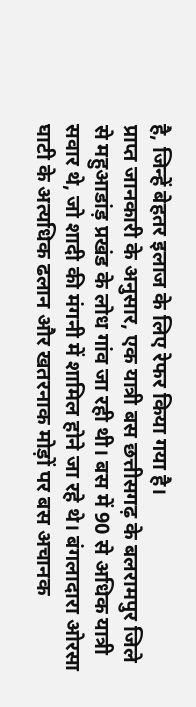है, जिन्हें बेहतर इलाज के लिए रेफर किया गया है।
प्राप्त जानकारी के अनुसार, एक यात्री बस छत्तीसगढ़ के बलरामपुर जिले से महुआडांड़ प्रखंड के लोध गांव जा रही थी। बस में 90 से अधिक यात्री सवार थे, जो शादी की मंगनी में शामिल होने जा रहे थे। बंगलादारा ओरसा घाटी के अत्यधिक ढलान और खतरनाक मोड़ों पर बस अचानक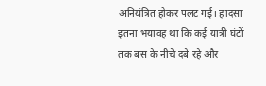अनियंत्रित होकर पलट गई। हादसा इतना भयावह था कि कई यात्री घंटों तक बस के नीचे दबे रहे और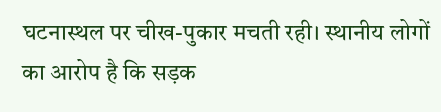घटनास्थल पर चीख-पुकार मचती रही। स्थानीय लोगों का आरोप है कि सड़क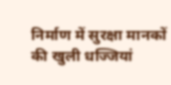निर्माण में सुरक्षा मानकों की खुली धज्जियां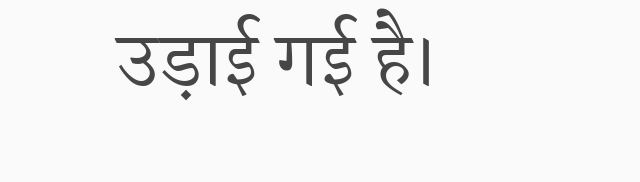उड़ाई गई है।